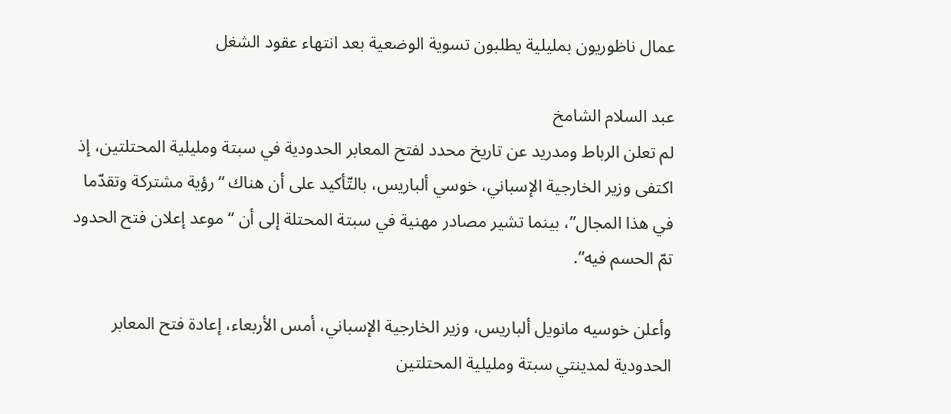عمال ناظوريون بمليلية يطلبون تسوية الوضعية بعد انتهاء عقود الشغل

عبد السلام الشامخ
لم تعلن الرباط ومدريد عن تاريخ محدد لفتح المعابر الحدودية في سبتة ومليلية المحتلتين، إذ اكتفى وزير الخارجية الإسباني، خوسي ألباريس، بالتّأكيد على أن هناك “رؤية مشتركة وتقدّما في هذا المجال”، بينما تشير مصادر مهنية في سبتة المحتلة إلى أن “موعد إعلان فتح الحدود تمّ الحسم فيه”.

وأعلن خوسيه مانويل ألباريس، وزير الخارجية الإسباني، أمس الأربعاء، إعادة فتح المعابر الحدودية لمدينتي سبتة ومليلية المحتلتين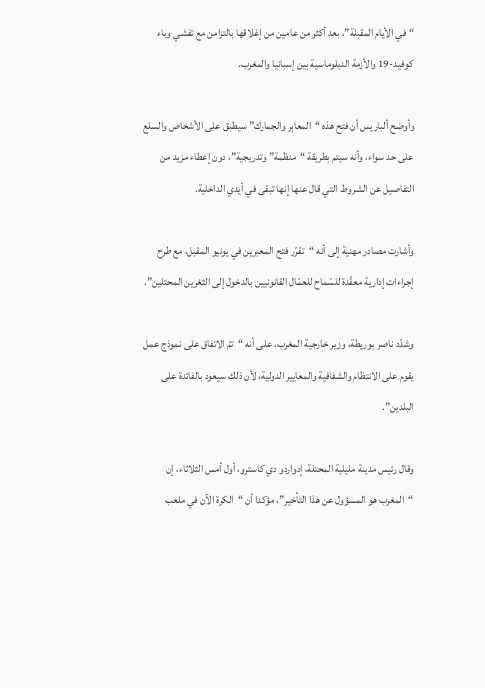“في الأيام المقبلة”، بعد أكثر من عامين من إغلاقها بالتزامن مع تفشي وباء كوفيد-19 والأزمة الدبلوماسية بين إسبانيا والمغرب.

وأوضح ألباريس أن فتح هذه “المعابر والجمارك” سيطبق على الأشخاص والسلع على حد سواء، وأنه سيتم بطريقة “منظمة” وتدريجية”، دون إعطاء مزيد من التفاصيل عن الشروط التي قال عنها إنها تبقى في أيدي الداخلية.

وأشارت مصادر مهنية إلى أنه “تقرّر فتح المعبرين في يونيو المقبل، مع طرح إجراءات إدارية معقّدة للسّماح للعمّال القانونيين بالدخول إلى الثغرين المحتلين”.

وشدّد ناصر بوريطة، وزير خارجية المغرب، على أنه “تمّ الاتفاق على نموذج عمل يقوم على الانتظام والشفافية والمعايير الدولية، لأن ذلك سيعود بالفائدة على البلدين”.

وقال رئيس مدينة مليلية المحتلة، إدواردو دي كاسترو، أول أمس الثلاثاء، إن “المغرب هو المسؤول عن هذا التأخير”، مؤكدا أن “الكرة الآن في ملعب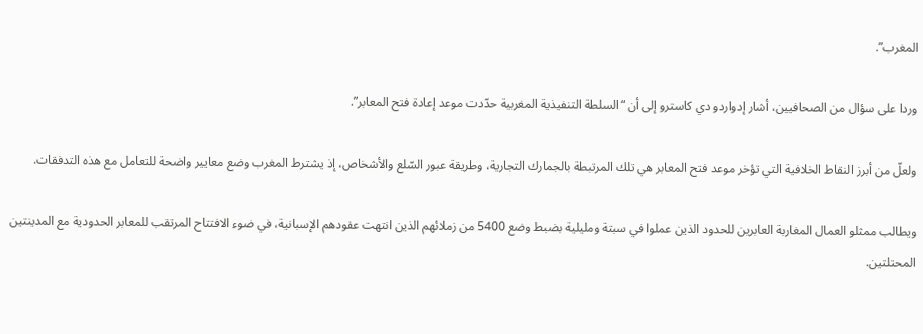المغرب”.

وردا على سؤال من الصحافيين، أشار إدواردو دي كاسترو إلى أن “السلطة التنفيذية المغربية حدّدت موعد إعادة فتح المعابر”.

ولعلّ من أبرز النقاط الخلافية التي تؤخر موعد فتح المعابر هي تلك المرتبطة بالجمارك التجارية، وطريقة عبور السّلع والأشخاص، إذ يشترط المغرب وضع معايير واضحة للتعامل مع هذه التدفقات.

ويطالب ممثلو العمال المغاربة العابرين للحدود الذين عملوا في سبتة ومليلية بضبط وضع 5400 من زملائهم الذين انتهت عقودهم الإسبانية، في ضوء الافتتاح المرتقب للمعابر الحدودية مع المدينتين المحتلتين.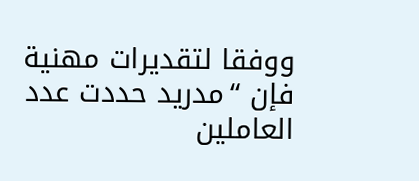ووفقا لتقديرات مهنية فإن “مدريد حددت عدد العاملين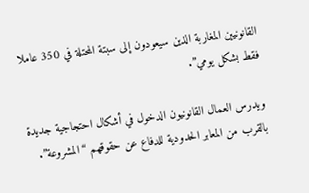القانونيين المغاربة الذين سيعودون إلى سبتة المحتلة في 350 عاملا فقط بشكل يومي”.

ويدرس العمال القانونيون الدخول في أشكال احتجاجية جديدة بالقرب من المعابر الحدودية للدفاع عن حقوقهم “المشروعة”.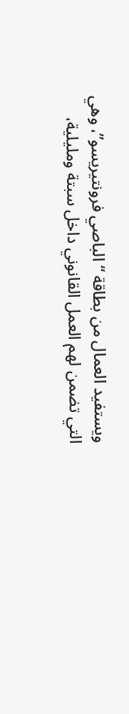ويستفيد العمال من بطاقة “الباصي فرونتيريسو”، وهي التي تضمن لهم العمل القانوني داخل سبتة ومليلية،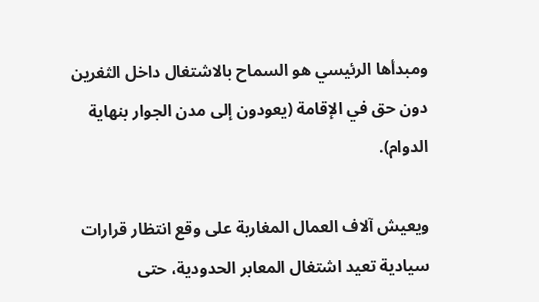ومبدأها الرئيسي هو السماح بالاشتغال داخل الثغرين دون حق في الإقامة (يعودون إلى مدن الجوار بنهاية الدوام).

ويعيش آلاف العمال المغاربة على وقع انتظار قرارات سيادية تعيد اشتغال المعابر الحدودية، حتى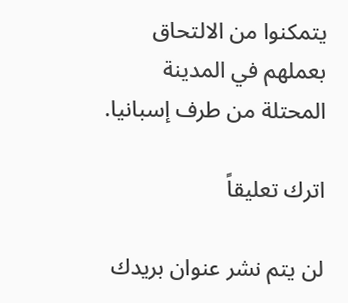يتمكنوا من الالتحاق بعملهم في المدينة المحتلة من طرف إسبانيا.

اترك تعليقاً

لن يتم نشر عنوان بريدك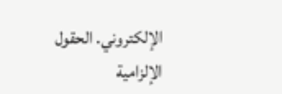الإلكتروني. الحقول الإلزامية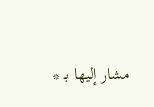مشار إليها بـ *